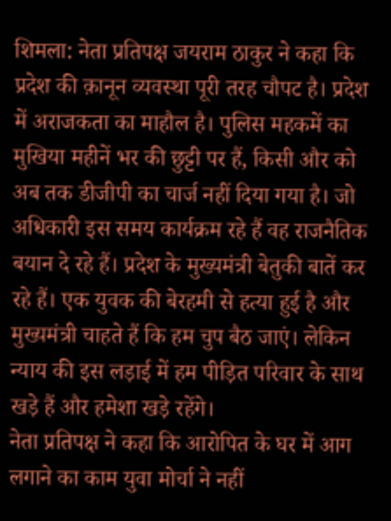शिमला: नेता प्रतिपक्ष जयराम ठाकुर ने कहा कि प्रदेश की क़ानून व्यवस्था पूरी तरह चौपट है। प्रदेश में अराजकता का माहौल है। पुलिस महकमें का मुखिया महीनें भर की छुट्टी पर हैं, किसी और को अब तक डीजीपी का चार्ज नहीं दिया गया है। जो अधिकारी इस समय कार्यक्रम रहे हैं वह राजनैतिक बयान दे रहे हैं। प्रदेश के मुख्यमंत्री बेतुकी बातें कर रहे हैं। एक युवक की बेरहमी से हत्या हुई है और मुख्यमंत्री चाहते हैं कि हम चुप बैठ जाएं। लेकिन न्याय की इस लड़ाई में हम पीड़ित परिवार के साथ खड़े हैं और हमेशा खड़े रहेंगे।
नेता प्रतिपक्ष ने कहा कि आरोपित के घर में आग लगाने का काम युवा मोर्चा ने नहीं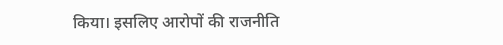किया। इसलिए आरोपों की राजनीति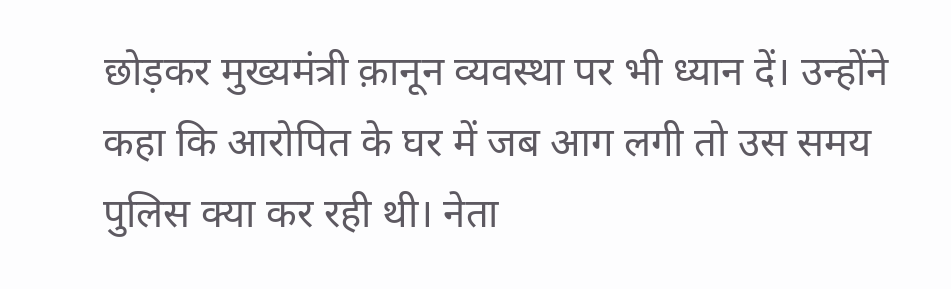छोड़कर मुख्यमंत्री क़ानून व्यवस्था पर भी ध्यान दें। उन्होंने कहा कि आरोपित के घर में जब आग लगी तो उस समय पुलिस क्या कर रही थी। नेता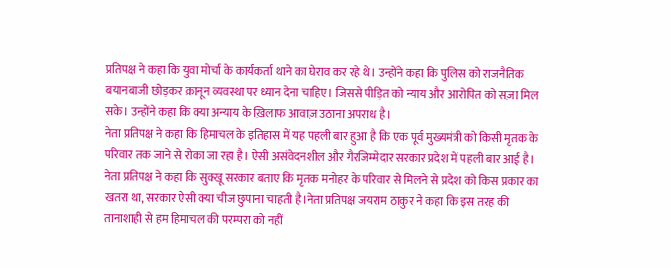प्रतिपक्ष ने कहा कि युवा मोर्चा के कार्यकर्ता थाने का घेराव कर रहे थे। उन्होंने कहा कि पुलिस को राजनैतिक बयानबाजी छोड़कर क़ानून व्यवस्था पर ध्यान देना चाहिए। जिससे पीड़ित को न्याय और आरोपित को सज़ा मिल सके। उन्होंने कहा कि क्या अन्याय के ख़िलाफ आवाज़ उठाना अपराध है।
नेता प्रतिपक्ष ने कहा कि हिमाचल के इतिहास में यह पहली बार हुआ है कि एक पूर्व मुख्यमंत्री को किसी मृतक के परिवार तक जाने से रोका जा रहा है। ऐसी असंवेदनशील और गैरजिम्मेदार सरकार प्रदेश में पहली बार आई है। नेता प्रतिपक्ष ने कहा कि सुक्खू सरकार बताए कि मृतक मनोहर के परिवार से मिलने से प्रदेश को किस प्रकार का खतरा था, सरकार ऐसी क्या चीज छुपाना चाहती है।नेता प्रतिपक्ष जयराम ठाकुर ने कहा कि इस तरह की तानाशाही से हम हिमाचल की परम्परा को नहीं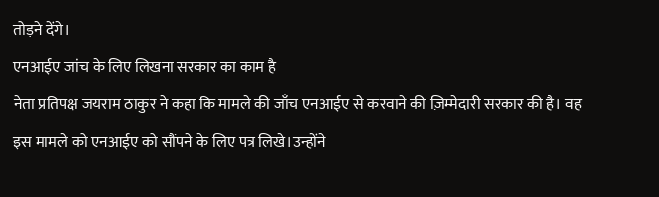तोड़ने देंगे।
एनआईए जांच के लिए लिखना सरकार का काम है
नेता प्रतिपक्ष जयराम ठाकुर ने कहा कि मामले की जाँच एनआईए से करवाने की ज़िम्मेदारी सरकार की है। वह इस मामले को एनआईए को सौंपने के लिए पत्र लिखे।उन्होंने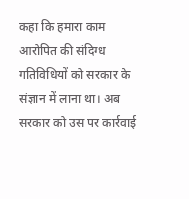कहा कि हमारा काम आरोपित की संदिग्ध गतिविधियों को सरकार के संज्ञान में लाना था। अब सरकार को उस पर कार्रवाई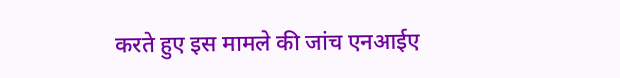करते हुए इस मामले की जांच एनआईए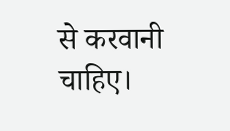से करवानी चाहिए।